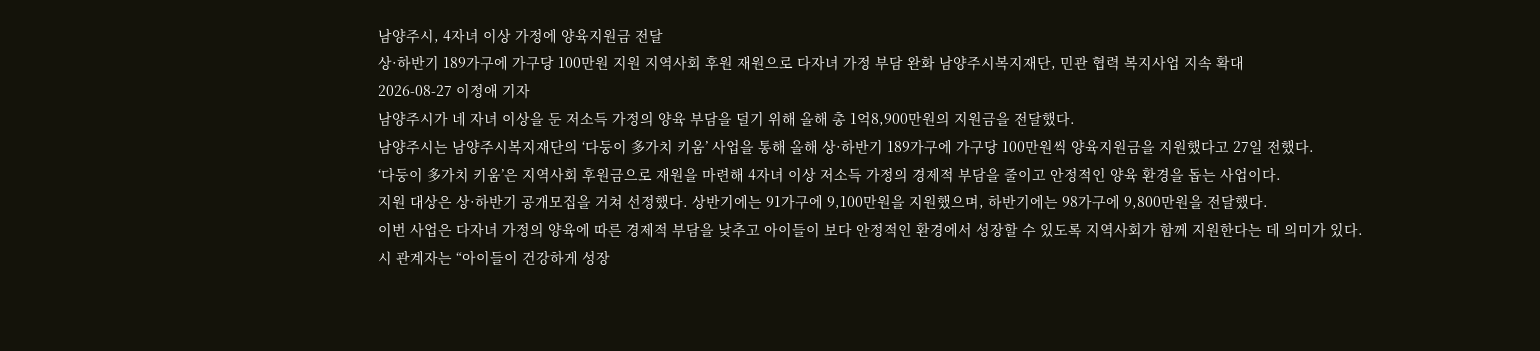남양주시, 4자녀 이상 가정에 양육지원금 전달
상·하반기 189가구에 가구당 100만원 지원 지역사회 후원 재원으로 다자녀 가정 부담 완화 남양주시복지재단, 민관 협력 복지사업 지속 확대
2026-08-27 이정애 기자
남양주시가 네 자녀 이상을 둔 저소득 가정의 양육 부담을 덜기 위해 올해 총 1억8,900만원의 지원금을 전달했다.
남양주시는 남양주시복지재단의 ‘다둥이 多가치 키움’ 사업을 통해 올해 상·하반기 189가구에 가구당 100만원씩 양육지원금을 지원했다고 27일 전했다.
‘다둥이 多가치 키움’은 지역사회 후원금으로 재원을 마련해 4자녀 이상 저소득 가정의 경제적 부담을 줄이고 안정적인 양육 환경을 돕는 사업이다.
지원 대상은 상·하반기 공개모집을 거쳐 선정했다. 상반기에는 91가구에 9,100만원을 지원했으며, 하반기에는 98가구에 9,800만원을 전달했다.
이번 사업은 다자녀 가정의 양육에 따른 경제적 부담을 낮추고 아이들이 보다 안정적인 환경에서 성장할 수 있도록 지역사회가 함께 지원한다는 데 의미가 있다.
시 관계자는 “아이들이 건강하게 성장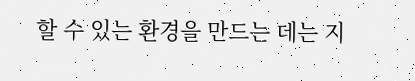할 수 있는 환경을 만드는 데는 지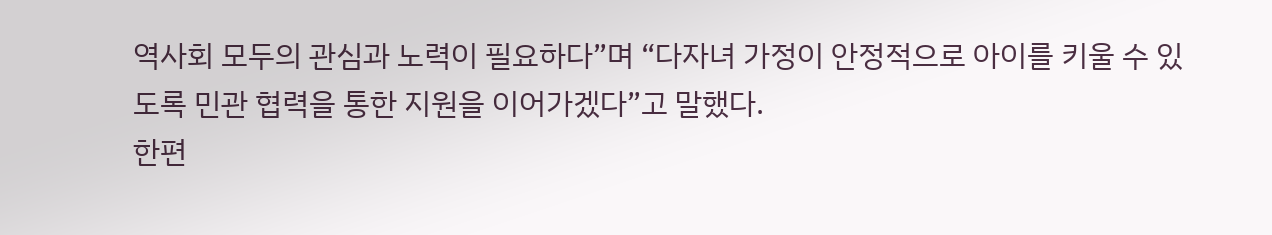역사회 모두의 관심과 노력이 필요하다”며 “다자녀 가정이 안정적으로 아이를 키울 수 있도록 민관 협력을 통한 지원을 이어가겠다”고 말했다.
한편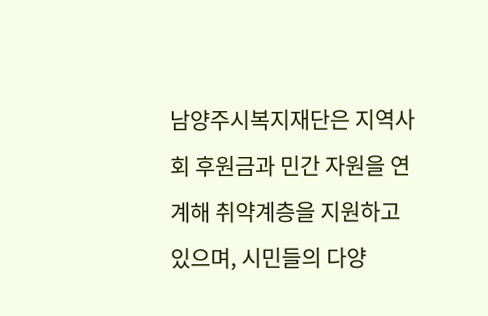남양주시복지재단은 지역사회 후원금과 민간 자원을 연계해 취약계층을 지원하고 있으며, 시민들의 다양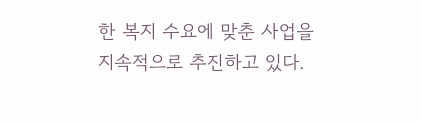한 복지 수요에 맞춘 사업을 지속적으로 추진하고 있다.